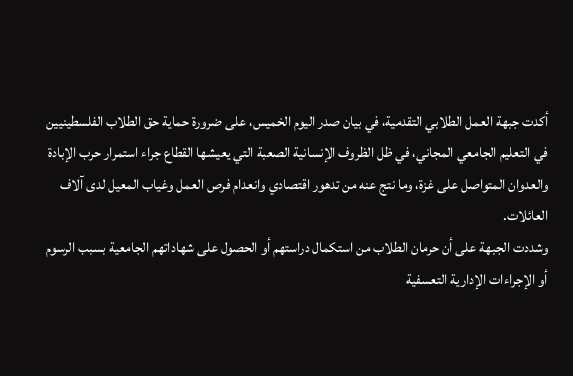أكدت جبهة العمل الطلابي التقدمية، في بيان صدر اليوم الخميس، على ضرورة حماية حق الطلاب الفلسطينيين في التعليم الجامعي المجاني، في ظل الظروف الإنسانية الصعبة التي يعيشها القطاع جراء استمرار حرب الإبادة والعدوان المتواصل على غزة، وما نتج عنه من تدهور اقتصادي وانعدام فرص العمل وغياب المعيل لدى آلاف العائلات.
وشددت الجبهة على أن حرمان الطلاب من استكمال دراستهم أو الحصول على شهاداتهم الجامعية بسبب الرسوم أو الإجراءات الإدارية التعسفية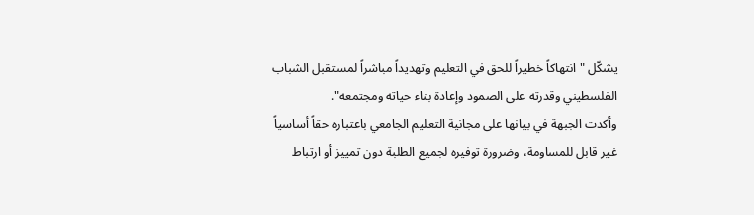يشكّل "انتهاكاً خطيراً للحق في التعليم وتهديداً مباشراً لمستقبل الشباب الفلسطيني وقدرته على الصمود وإعادة بناء حياته ومجتمعه".
وأكدت الجبهة في بيانها على مجانية التعليم الجامعي باعتباره حقاً أساسياً غير قابل للمساومة، وضرورة توفيره لجميع الطلبة دون تمييز أو ارتباط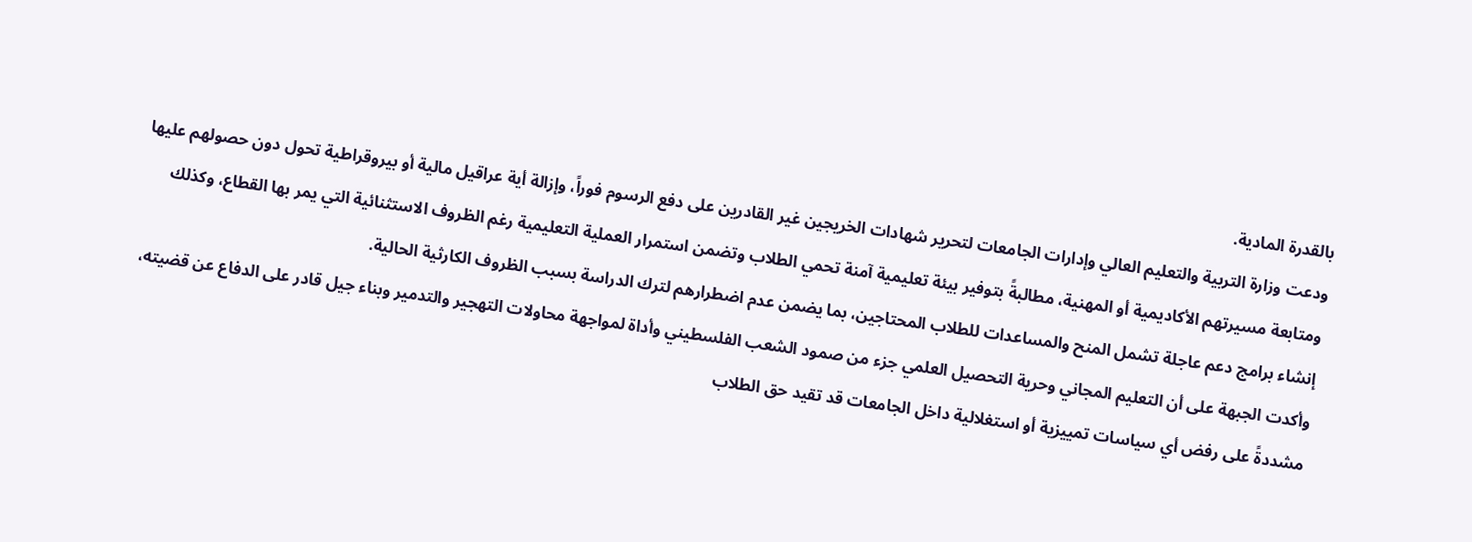بالقدرة المادية.
ودعت وزارة التربية والتعليم العالي وإدارات الجامعات لتحرير شهادات الخريجين غير القادرين على دفع الرسوم فوراً، وإزالة أية عراقيل مالية أو بيروقراطية تحول دون حصولهم عليها ومتابعة مسيرتهم الأكاديمية أو المهنية، مطالبةً بتوفير بيئة تعليمية آمنة تحمي الطلاب وتضمن استمرار العملية التعليمية رغم الظروف الاستثنائية التي يمر بها القطاع، وكذلك إنشاء برامج دعم عاجلة تشمل المنح والمساعدات للطلاب المحتاجين، بما يضمن عدم اضطرارهم لترك الدراسة بسبب الظروف الكارثية الحالية.
وأكدت الجبهة على أن التعليم المجاني وحرية التحصيل العلمي جزء من صمود الشعب الفلسطيني وأداة لمواجهة محاولات التهجير والتدمير وبناء جيل قادر على الدفاع عن قضيته، مشددةً على رفض أي سياسات تمييزية أو استغلالية داخل الجامعات قد تقيد حق الطلاب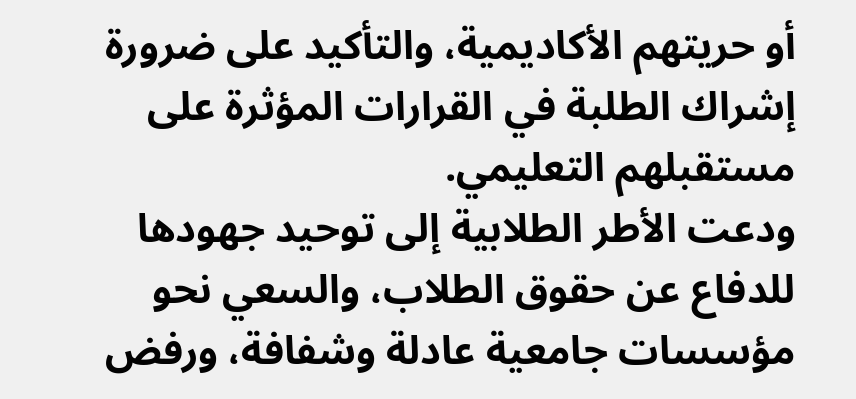أو حريتهم الأكاديمية، والتأكيد على ضرورة إشراك الطلبة في القرارات المؤثرة على مستقبلهم التعليمي.
ودعت الأطر الطلابية إلى توحيد جهودها للدفاع عن حقوق الطلاب، والسعي نحو مؤسسات جامعية عادلة وشفافة، ورفض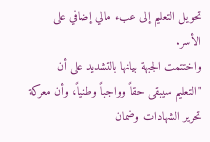تحويل التعليم إلى عبء مالي إضافي على الأسر.
واختتمت الجبهة بيانها بالتشديد على أن "التعليم سيبقى حقاً وواجباً وطنياً، وأن معركة تحرير الشهادات وضمان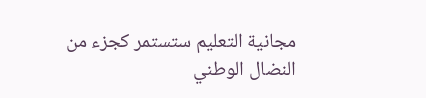مجانية التعليم ستستمر كجزء من النضال الوطني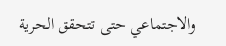والاجتماعي حتى تتحقق الحرية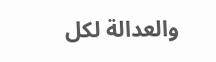والعدالة لكل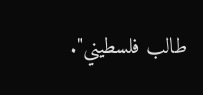طالب فلسطيني".